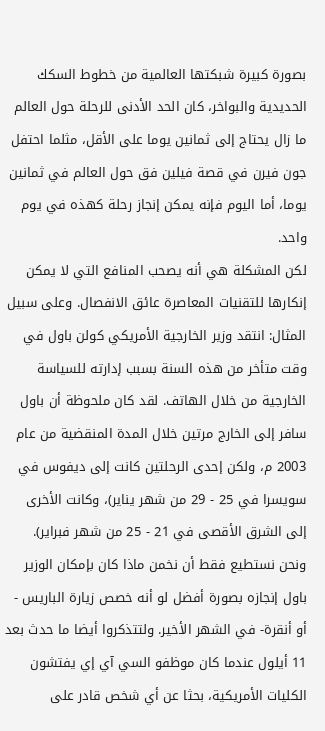بصورة كبيرة شبكتها العالمية من خطوط السكك الحديدية والبواخر، كان الحد الأدنى للرحلة حول العالم ما زال يحتاج إلى ثمانين يوما على الأقل، مثلما احتفل جون فيرن في قصة فيلين فق حول العالم في ثمانين يوما، أما اليوم فإنه يمكن إنجاز رحلة كهذه في يوم واحد.
لكن المشكلة هي أنه يصحب المنافع التي لا يمكن إنكارها للتقنيات المعاصرة عائق الانفصال. وعلى سبيل المثال: انتقد وزير الخارجية الأمريكي كولن باول في وقت متأخر من هذه السنة بسبب إدارته للسياسة الخارجية من خلال الهاتف. لقد كان ملحوظة أن باول سافر إلى الخارج مرتين خلال المدة المنقضية من عام 2003 م، ولكن إحدى الرحلتين كانت إلى ديفوس في سويسرا في 25 - 29 من شهر يناير)، وكانت الأخرى إلى الشرق الأقصى في 21 - 25 من شهر فبراير). ونحن نستطيع فقط أن نخمن ماذا كان بإمكان الوزير باول إنجازه بصورة أفضل لو أنه خصص زيارة الباريس - أو أنقرة- في الشهر الأخير. ولتتذكروا أيضا ما حدث بعد 11 أيلول عندما كان موظفو السي آي إي يفتشون الكليات الأمريكية، بحثا عن أي شخص قادر على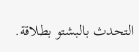التحدث بالبشتو بطلاقة.